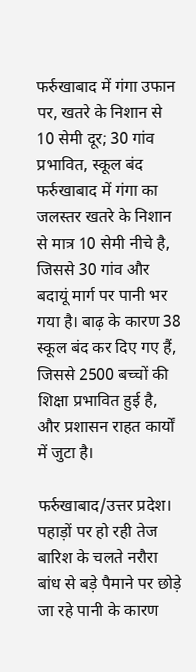फर्रुखाबाद में गंगा उफान पर, खतरे के निशान से 10 सेमी दूर; 30 गांव प्रभावित, स्कूल बंद
फर्रुखाबाद में गंगा का जलस्तर खतरे के निशान से मात्र 10 सेमी नीचे है, जिससे 30 गांव और बदायूं मार्ग पर पानी भर गया है। बाढ़ के कारण 38 स्कूल बंद कर दिए गए हैं, जिससे 2500 बच्चों की शिक्षा प्रभावित हुई है, और प्रशासन राहत कार्यों में जुटा है।

फर्रुखाबाद/उत्तर प्रदेश। पहाड़ों पर हो रही तेज बारिश के चलते नरौरा बांध से बड़े पैमाने पर छोड़े जा रहे पानी के कारण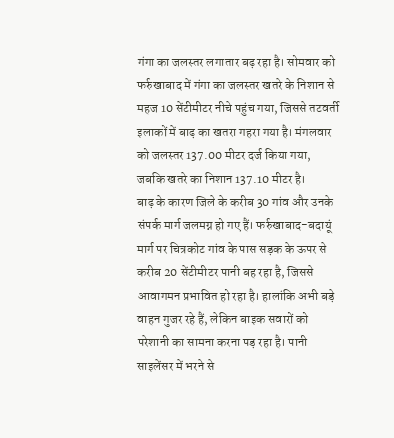गंगा का जलस्तर लगातार बढ़ रहा है। सोमवार को फर्रुखाबाद में गंगा का जलस्तर खतरे के निशान से महज 10 सेंटीमीटर नीचे पहुंच गया, जिससे तटवर्ती इलाकों में बाढ़ का खतरा गहरा गया है। मंगलवार को जलस्तर 137.00 मीटर दर्ज किया गया, जबकि खतरे का निशान 137.10 मीटर है।
बाढ़ के कारण जिले के करीब 30 गांव और उनके संपर्क मार्ग जलमग्न हो गए हैं। फर्रुखाबाद-बदायूं मार्ग पर चित्रकोट गांव के पास सड़क के ऊपर से करीब 20 सेंटीमीटर पानी बह रहा है, जिससे आवागमन प्रभावित हो रहा है। हालांकि अभी बड़े वाहन गुजर रहे हैं, लेकिन बाइक सवारों को परेशानी का सामना करना पड़ रहा है। पानी साइलेंसर में भरने से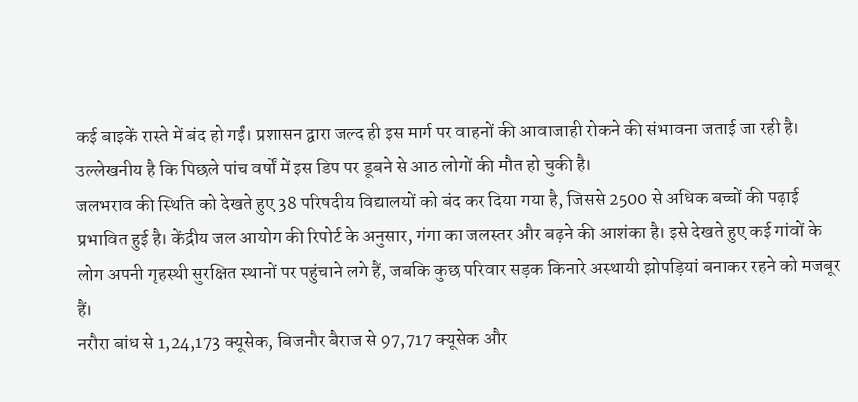कई बाइकें रास्ते में बंद हो गईं। प्रशासन द्वारा जल्द ही इस मार्ग पर वाहनों की आवाजाही रोकने की संभावना जताई जा रही है। उल्लेखनीय है कि पिछले पांच वर्षों में इस डिप पर डूबने से आठ लोगों की मौत हो चुकी है।
जलभराव की स्थिति को देखते हुए 38 परिषदीय विद्यालयों को बंद कर दिया गया है, जिससे 2500 से अधिक बच्चों की पढ़ाई प्रभावित हुई है। केंद्रीय जल आयोग की रिपोर्ट के अनुसार, गंगा का जलस्तर और बढ़ने की आशंका है। इसे देखते हुए कई गांवों के लोग अपनी गृहस्थी सुरक्षित स्थानों पर पहुंचाने लगे हैं, जबकि कुछ परिवार सड़क किनारे अस्थायी झोपड़ियां बनाकर रहने को मजबूर हैं।
नरौरा बांध से 1,24,173 क्यूसेक, बिजनौर बैराज से 97,717 क्यूसेक और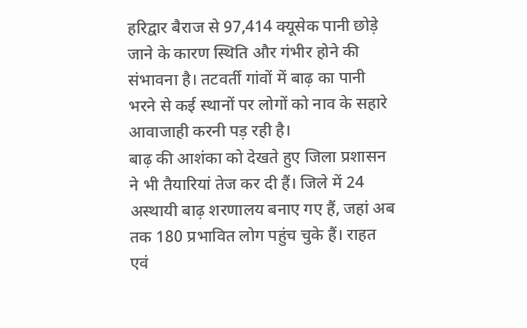हरिद्वार बैराज से 97,414 क्यूसेक पानी छोड़े जाने के कारण स्थिति और गंभीर होने की संभावना है। तटवर्ती गांवों में बाढ़ का पानी भरने से कई स्थानों पर लोगों को नाव के सहारे आवाजाही करनी पड़ रही है।
बाढ़ की आशंका को देखते हुए जिला प्रशासन ने भी तैयारियां तेज कर दी हैं। जिले में 24 अस्थायी बाढ़ शरणालय बनाए गए हैं, जहां अब तक 180 प्रभावित लोग पहुंच चुके हैं। राहत एवं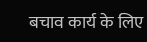बचाव कार्य के लिए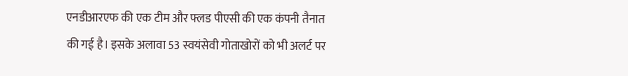एनडीआरएफ की एक टीम और फ्लड पीएसी की एक कंपनी तैनात की गई है। इसके अलावा 53 स्वयंसेवी गोताखोरों को भी अलर्ट पर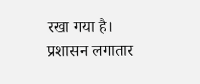रखा गया है। प्रशासन लगातार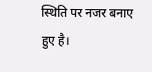स्थिति पर नजर बनाए हुए है।